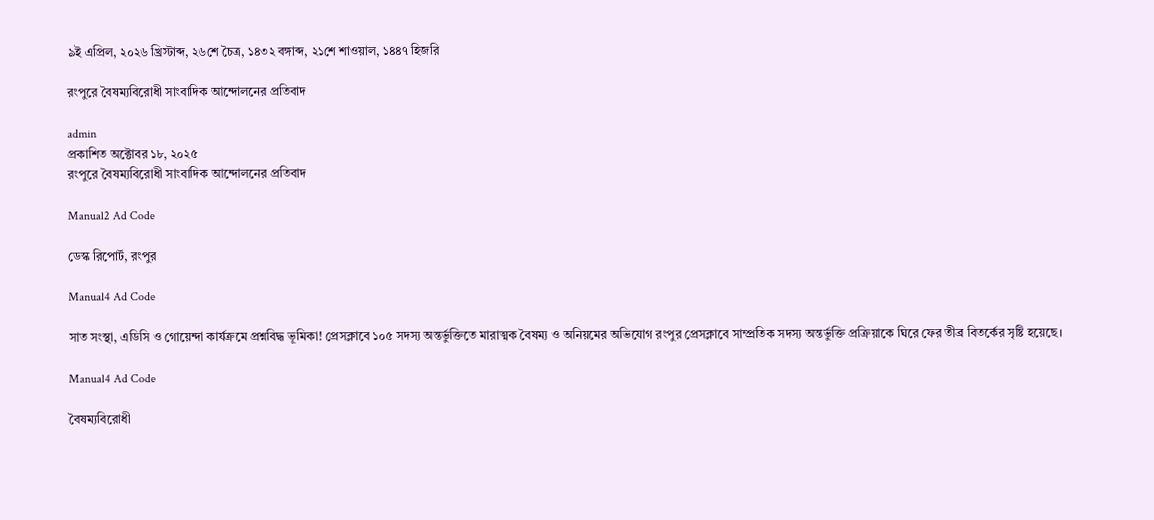৯ই এপ্রিল, ২০২৬ খ্রিস্টাব্দ, ২৬শে চৈত্র, ১৪৩২ বঙ্গাব্দ, ২১শে শাওয়াল, ১৪৪৭ হিজরি

রংপুরে বৈষম্যবিরোধী সাংবাদিক আন্দোলনের প্রতিবাদ

admin
প্রকাশিত অক্টোবর ১৮, ২০২৫
রংপুরে বৈষম্যবিরোধী সাংবাদিক আন্দোলনের প্রতিবাদ

Manual2 Ad Code

ডেস্ক রিপোর্ট, রংপুর

Manual4 Ad Code

সাত সংস্থা, এডিসি ও গোয়েন্দা কার্যক্রমে প্রশ্নবিদ্ধ ভূমিকা! প্রেসক্লাবে ১০৫ সদস্য অন্তর্ভুক্তিতে মারাত্মক বৈষম্য ও অনিয়মের অভিযোগ রংপুর প্রেসক্লাবে সাম্প্রতিক সদস্য অন্তর্ভুক্তি প্রক্রিয়াকে ঘিরে ফের তীব্র বিতর্কের সৃষ্টি হয়েছে।

Manual4 Ad Code

বৈষম্যবিরোধী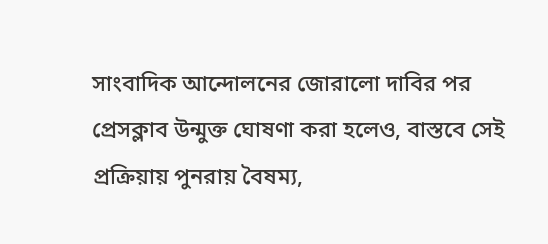সাংবাদিক আন্দোলনের জোরালো দাবির পর প্রেসক্লাব উন্মুক্ত ঘোষণা করা হলেও, বাস্তবে সেই প্রক্রিয়ায় পুনরায় বৈষম্য,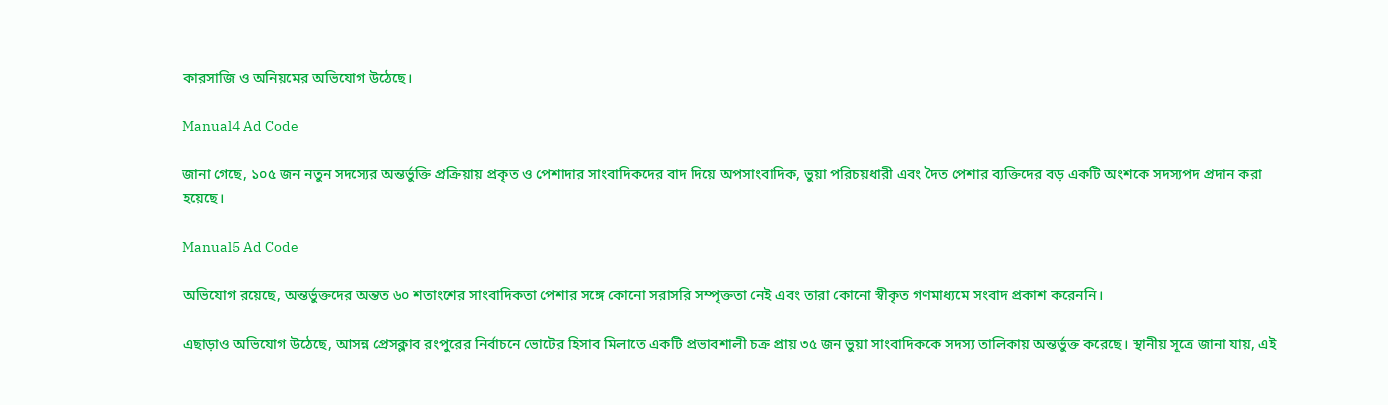কারসাজি ও অনিয়মের অভিযোগ উঠেছে।

Manual4 Ad Code

জানা গেছে, ১০৫ জন নতুন সদস্যের অন্তর্ভুক্তি প্রক্রিয়ায় প্রকৃত ও পেশাদার সাংবাদিকদের বাদ দিয়ে অপসাংবাদিক, ভুয়া পরিচয়ধারী এবং দৈত পেশার ব্যক্তিদের বড় একটি অংশকে সদস্যপদ প্রদান করা হয়েছে।

Manual5 Ad Code

অভিযোগ রয়েছে, অন্তর্ভুক্তদের অন্তত ৬০ শতাংশের সাংবাদিকতা পেশার সঙ্গে কোনো সরাসরি সম্পৃক্ততা নেই এবং তারা কোনো স্বীকৃত গণমাধ্যমে সংবাদ প্রকাশ করেননি।

এছাড়াও অভিযোগ উঠেছে, আসন্ন প্রেসক্লাব রংপুরের নির্বাচনে ভোটের হিসাব মিলাতে একটি প্রভাবশালী চক্র প্রায় ৩৫ জন ভুয়া সাংবাদিককে সদস্য তালিকায় অন্তর্ভুক্ত করেছে। স্থানীয় সূত্রে জানা যায়, এই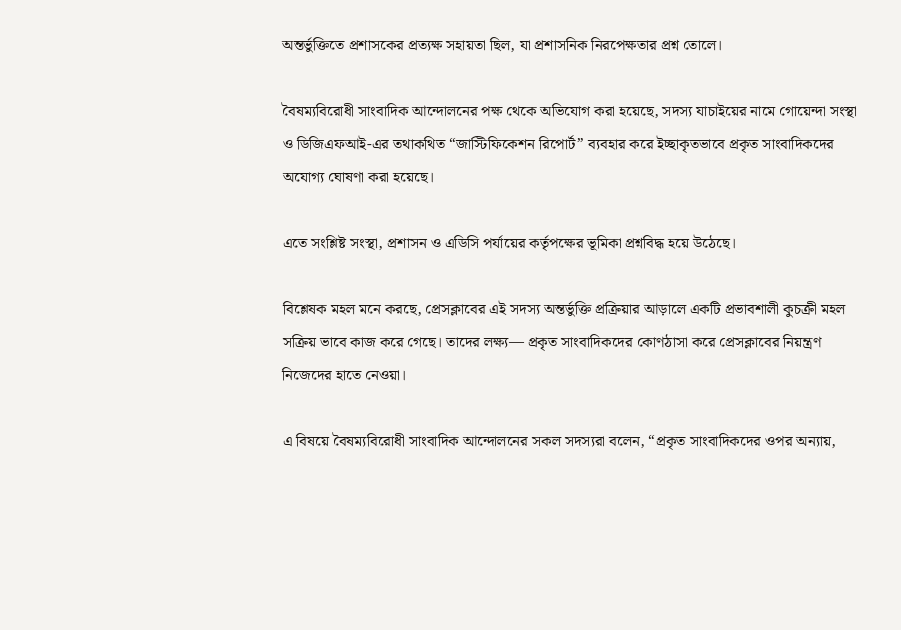অন্তর্ভুক্তিতে প্রশাসকের প্রত্যক্ষ সহায়তা ছিল, যা প্রশাসনিক নিরপেক্ষতার প্রশ্ন তোলে।

বৈষম্যবিরোধী সাংবাদিক আন্দোলনের পক্ষ থেকে অভিযোগ করা হয়েছে, সদস্য যাচাইয়ের নামে গোয়েন্দা সংস্থা ও ডিজিএফআই-এর তথাকথিত “জাস্টিফিকেশন রিপোর্ট” ব্যবহার করে ইচ্ছাকৃতভাবে প্রকৃত সাংবাদিকদের অযোগ্য ঘোষণা করা হয়েছে।

এতে সংশ্লিষ্ট সংস্থা, প্রশাসন ও এডিসি পর্যায়ের কর্তৃপক্ষের ভূমিকা প্রশ্নবিদ্ধ হয়ে উঠেছে।

বিশ্লেষক মহল মনে করছে, প্রেসক্লাবের এই সদস্য অন্তর্ভুক্তি প্রক্রিয়ার আড়ালে একটি প্রভাবশালী কুচক্রী মহল সক্রিয় ভাবে কাজ করে গেছে। তাদের লক্ষ্য— প্রকৃত সাংবাদিকদের কোণঠাসা করে প্রেসক্লাবের নিয়ন্ত্রণ নিজেদের হাতে নেওয়া।

এ বিষয়ে বৈষম্যবিরোধী সাংবাদিক আন্দোলনের সকল সদস্যরা বলেন, “প্রকৃত সাংবাদিকদের ওপর অন্যায়,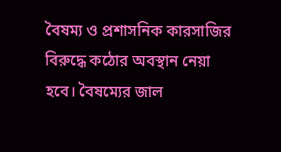বৈষম্য ও প্রশাসনিক কারসাজির বিরুদ্ধে কঠোর অবস্থান নেয়া হবে। বৈষম্যের জাল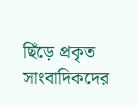ছিঁড়ে প্রকৃত সাংবাদিকদের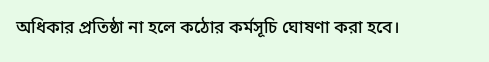অধিকার প্রতিষ্ঠা না হলে কঠোর কর্মসূচি ঘোষণা করা হবে।